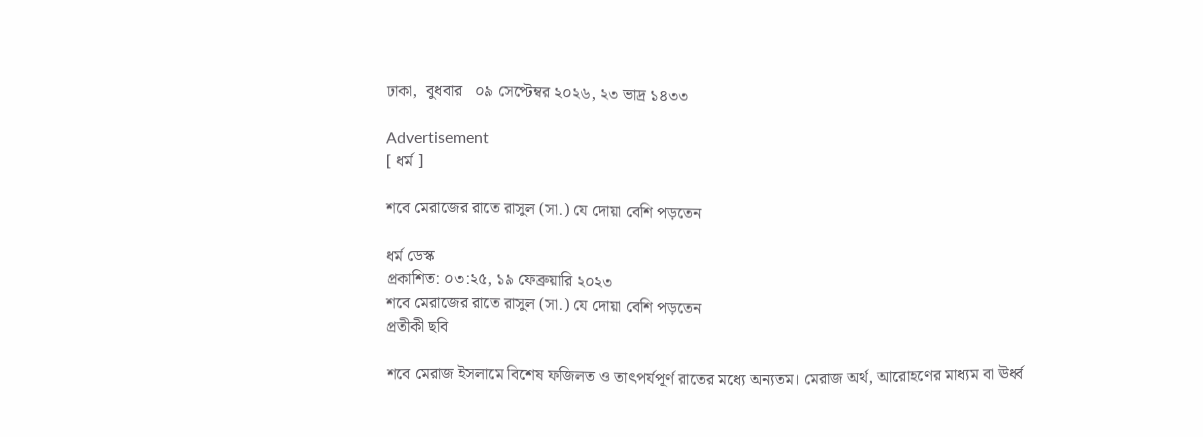ঢাকা,  বুধবার   ০৯ সেপ্টেম্বর ২০২৬, ২৩ ভাদ্র ১৪৩৩

Advertisement
[ ধর্ম ]

শবে মেরাজের রাতে রাসুল (সা.) যে দোয়া বেশি পড়তেন

ধর্ম ডেস্ক
প্রকাশিত: ০৩:২৫, ১৯ ফেব্রুয়ারি ২০২৩
শবে মেরাজের রাতে রাসুল (সা.) যে দোয়া বেশি পড়তেন
প্রতীকী ছবি

শবে মেরাজ ইসলামে বিশেষ ফজিলত ও তাৎপর্যপূর্ণ রাতের মধ্যে অন্যতম। মেরাজ অর্থ, আরোহণের মাধ্যম বা ঊর্ধ্ব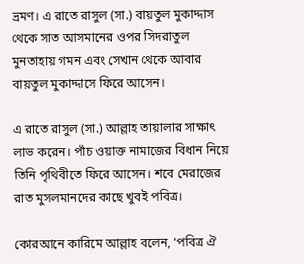ভ্রমণ। এ রাতে রাসুল (সা.) বায়তুল মুকাদ্দাস থেকে সাত আসমানের ওপর সিদরাতুল মুনতাহায় গমন এবং সেখান থেকে আবার বায়তুল মুকাদ্দাসে ফিরে আসেন।

এ রাতে রাসুল (সা.) আল্লাহ তায়ালার সাক্ষাৎ লাভ করেন। পাঁচ ওয়াক্ত নামাজের বিধান নিয়ে তিনি পৃথিবীতে ফিরে আসেন। শবে মেরাজের রাত মুসলমানদের কাছে খুবই পবিত্র।

কোরআনে কারিমে আল্লাহ বলেন, ‘পবিত্র ঐ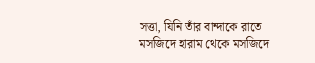সত্তা, যিনি তাঁর বান্দাকে রাতে মসজিদে হারাম থেকে মসজিদে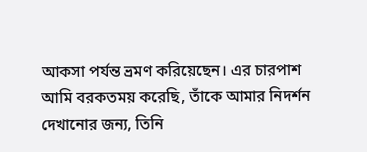আকসা পর্যন্ত ভ্রমণ করিয়েছেন। এর চারপাশ আমি বরকতময় করেছি, তাঁকে আমার নিদর্শন দেখানোর জন্য, তিনি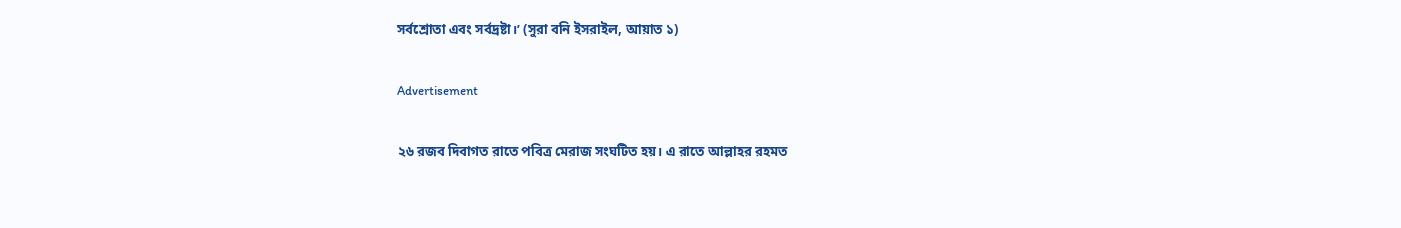সর্বশ্রোতা এবং সর্বদ্রষ্টা।’ (সুরা বনি ইসরাইল, আয়াত ১)

Advertisement

২৬ রজব দিবাগত রাতে পবিত্র মেরাজ সংঘটিত হয়। এ রাতে আল্লাহর রহমত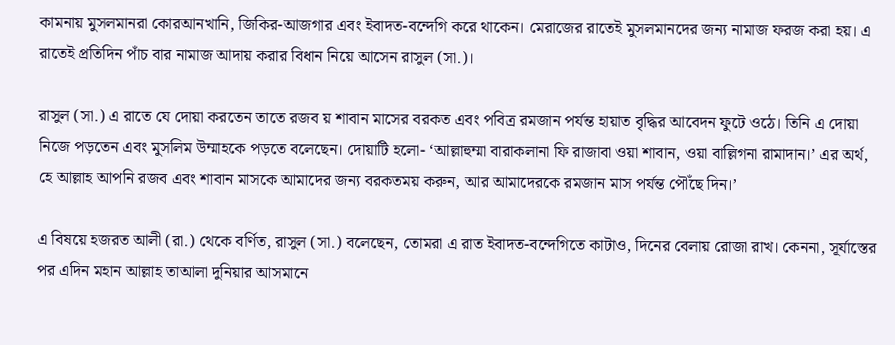কামনায় মুসলমানরা কোরআনখানি, জিকির-আজগার এবং ইবাদত-বন্দেগি করে থাকেন। মেরাজের রাতেই মুসলমানদের জন্য নামাজ ফরজ করা হয়। এ রাতেই প্রতিদিন পাঁচ বার নামাজ আদায় করার বিধান নিয়ে আসেন রাসুল (সা.)।

রাসুল (সা.) এ রাতে যে দোয়া করতেন তাতে রজব য় শাবান মাসের বরকত এবং পবিত্র রমজান পর্যন্ত হায়াত বৃদ্ধির আবেদন ফুটে ওঠে। তিনি এ দোয়া নিজে পড়তেন এবং মুসলিম উম্মাহকে পড়তে বলেছেন। দোয়াটি হলো- ‘আল্লাহুম্মা বারাকলানা ফি রাজাবা ওয়া শাবান, ওয়া বাল্লিগনা রামাদান।’ এর অর্থ, হে আল্লাহ আপনি রজব এবং শাবান মাসকে আমাদের জন্য বরকতময় করুন, আর আমাদেরকে রমজান মাস পর্যন্ত পৌঁছে দিন।’

এ বিষয়ে হজরত আলী (রা.) থেকে বর্ণিত, রাসুল (সা.) বলেছেন, তোমরা এ রাত ইবাদত-বন্দেগিতে কাটাও, দিনের বেলায় রোজা রাখ। কেননা, সূর্যাস্তের পর এদিন মহান আল্লাহ তাআলা দুনিয়ার আসমানে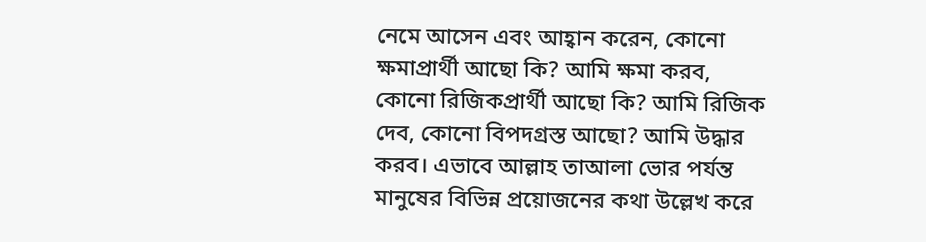নেমে আসেন এবং আহ্বান করেন, কোনো ক্ষমাপ্রার্থী আছো কি? আমি ক্ষমা করব, কোনো রিজিকপ্রার্থী আছো কি? আমি রিজিক দেব, কোনো বিপদগ্রস্ত আছো? আমি উদ্ধার করব। এভাবে আল্লাহ তাআলা ভোর পর্যন্ত মানুষের বিভিন্ন প্রয়োজনের কথা উল্লেখ করে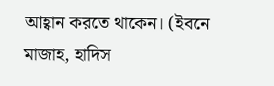আহ্বান করতে থাকেন। (ইবনে মাজাহ, হাদিস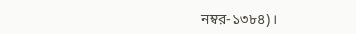নম্বর-১৩৮৪)।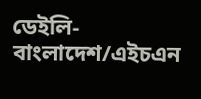ডেইলি-বাংলাদেশ/এইচএন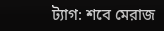ট্যাগ: শবে মেরাজ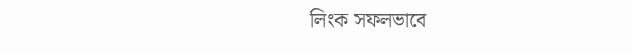লিংক সফলভাবে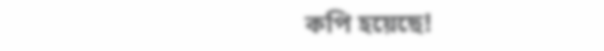কপি হয়েছে!